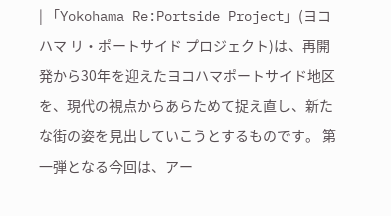| 「Yokohama Re:Portside Project」(ヨコハマ リ・ポートサイド プロジェクト)は、再開発から30年を迎えたヨコハマポートサイド地区を、現代の視点からあらためて捉え直し、新たな街の姿を見出していこうとするものです。 第一弾となる今回は、アー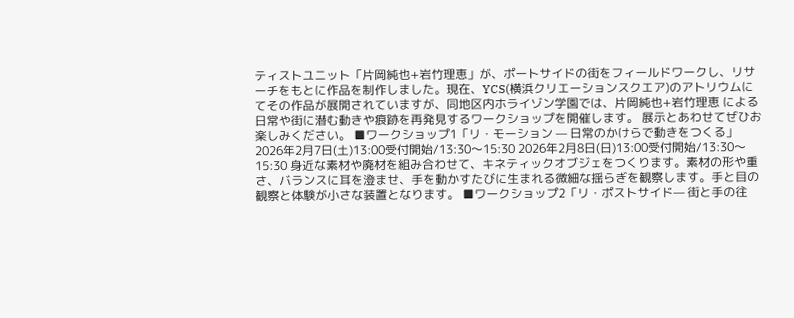ティストユニット「片岡純也+岩竹理恵」が、ポートサイドの街をフィールドワークし、リサーチをもとに作品を制作しました。現在、YCS(横浜クリエーションスクエア)のアトリウムにてその作品が展開されていますが、同地区内ホライゾン学園では、片岡純也+岩竹理恵 による日常や街に潜む動きや痕跡を再発見するワークショップを開催します。 展示とあわせてぜひお楽しみください。 ■ワークショップ1「リ・モーション — 日常のかけらで動きをつくる」 2026年2月7日(土)13:00受付開始/13:30〜15:30 2026年2月8日(日)13:00受付開始/13:30〜15:30 身近な素材や廃材を組み合わせて、キネティックオブジェをつくります。素材の形や重さ、バランスに耳を澄ませ、手を動かすたびに生まれる微細な揺らぎを観察します。手と目の観察と体験が小さな装置となります。 ■ワークショップ2「リ・ポストサイド— 街と手の往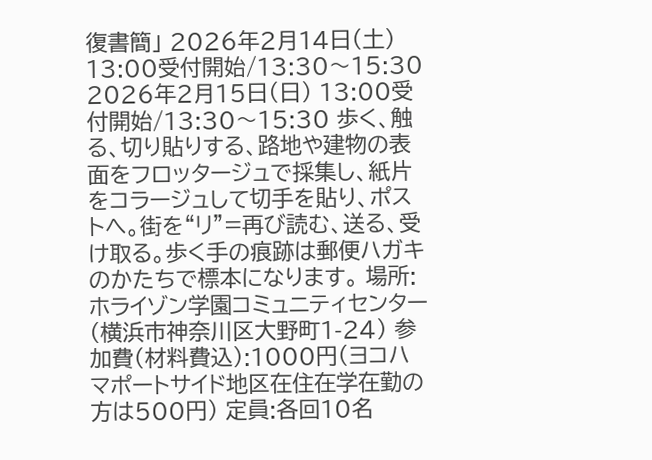復書簡」 2026年2月14日(土) 13:00受付開始/13:30〜15:30 2026年2月15日(日) 13:00受付開始/13:30〜15:30 歩く、触る、切り貼りする、路地や建物の表面をフロッタージュで採集し、紙片をコラージュして切手を貼り、ポストへ。街を“リ”=再び読む、送る、受け取る。歩く手の痕跡は郵便ハガキのかたちで標本になります。 場所:ホライゾン学園コミュニティセンター(横浜市神奈川区大野町1-24) 参加費(材料費込):1000円(ヨコハマポートサイド地区在住在学在勤の方は500円) 定員:各回10名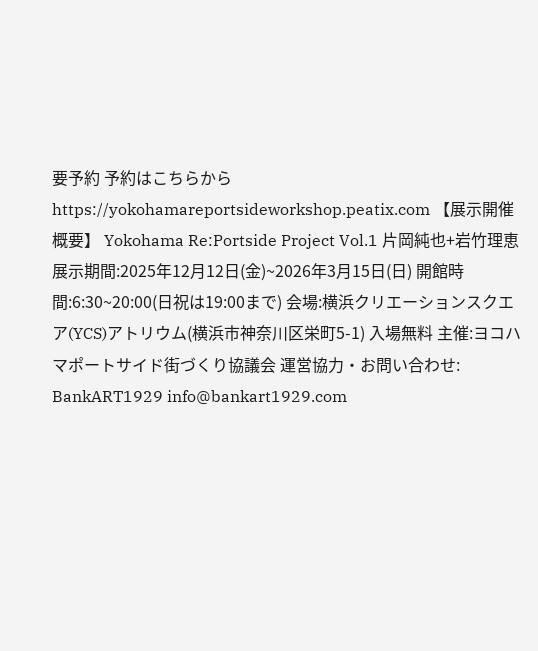要予約 予約はこちらから https://yokohamareportsideworkshop.peatix.com 【展示開催概要】 Yokohama Re:Portside Project Vol.1 片岡純也+岩竹理恵 展示期間:2025年12月12日(金)~2026年3月15日(日) 開館時間:6:30~20:00(日祝は19:00まで) 会場:横浜クリエーションスクエア(YCS)アトリウム(横浜市神奈川区栄町5-1) 入場無料 主催:ヨコハマポートサイド街づくり協議会 運営協力・お問い合わせ: BankART1929 info@bankart1929.com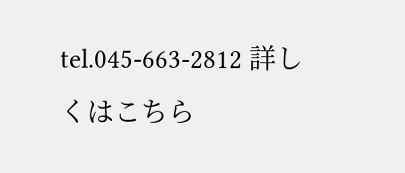tel.045-663-2812 詳しくはこちら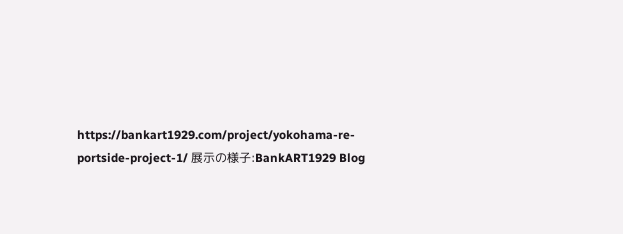https://bankart1929.com/project/yokohama-re-portside-project-1/ 展示の様子:BankART1929 Blog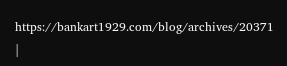https://bankart1929.com/blog/archives/20371 |